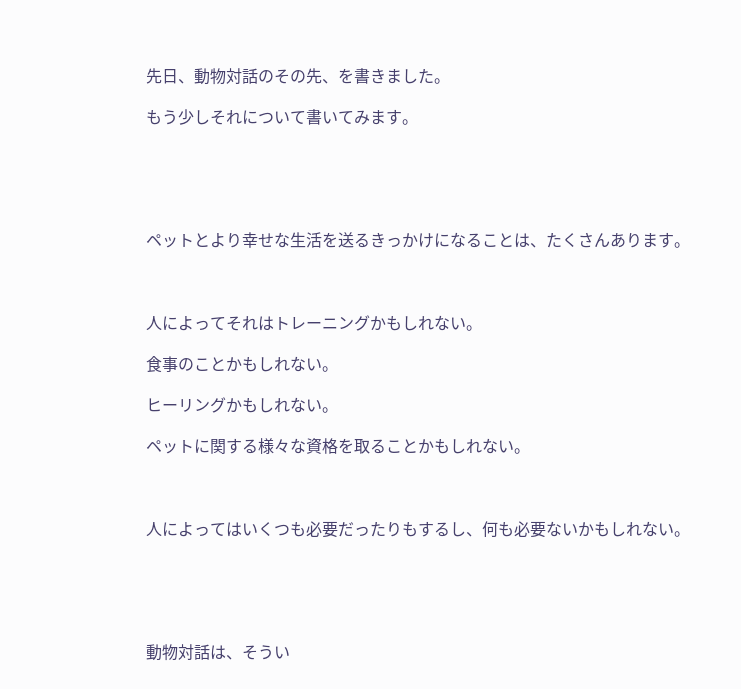先日、動物対話のその先、を書きました。

もう少しそれについて書いてみます。





ペットとより幸せな生活を送るきっかけになることは、たくさんあります。



人によってそれはトレーニングかもしれない。

食事のことかもしれない。

ヒーリングかもしれない。

ペットに関する様々な資格を取ることかもしれない。



人によってはいくつも必要だったりもするし、何も必要ないかもしれない。





動物対話は、そうい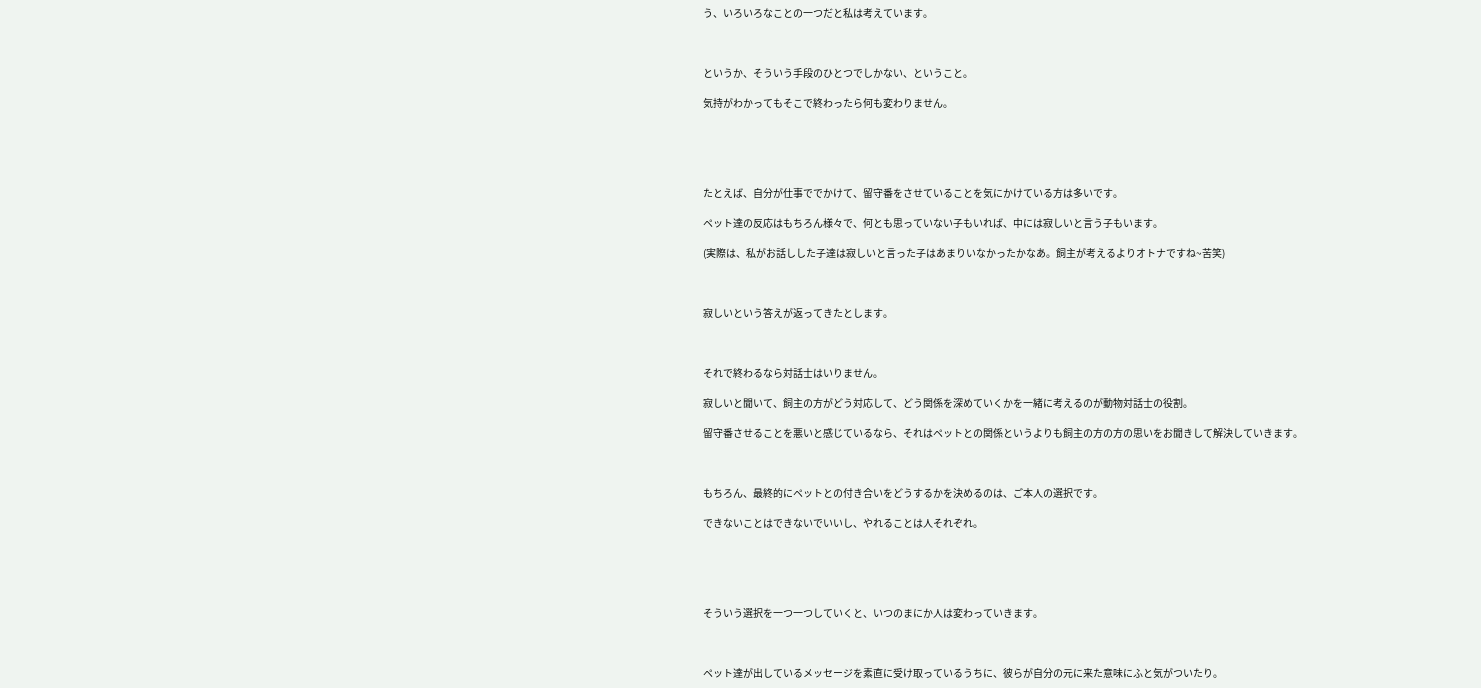う、いろいろなことの一つだと私は考えています。



というか、そういう手段のひとつでしかない、ということ。

気持がわかってもそこで終わったら何も変わりません。





たとえば、自分が仕事ででかけて、留守番をさせていることを気にかけている方は多いです。

ペット達の反応はもちろん様々で、何とも思っていない子もいれば、中には寂しいと言う子もいます。

(実際は、私がお話しした子達は寂しいと言った子はあまりいなかったかなあ。飼主が考えるよりオトナですね~苦笑)



寂しいという答えが返ってきたとします。



それで終わるなら対話士はいりません。

寂しいと聞いて、飼主の方がどう対応して、どう関係を深めていくかを一緒に考えるのが動物対話士の役割。

留守番させることを悪いと感じているなら、それはペットとの関係というよりも飼主の方の方の思いをお聞きして解決していきます。



もちろん、最終的にペットとの付き合いをどうするかを決めるのは、ご本人の選択です。

できないことはできないでいいし、やれることは人それぞれ。





そういう選択を一つ一つしていくと、いつのまにか人は変わっていきます。



ペット達が出しているメッセージを素直に受け取っているうちに、彼らが自分の元に来た意味にふと気がついたり。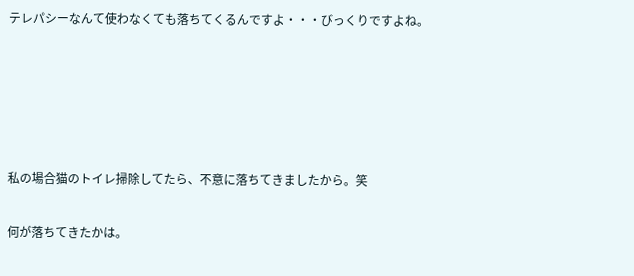テレパシーなんて使わなくても落ちてくるんですよ・・・びっくりですよね。





私の場合猫のトイレ掃除してたら、不意に落ちてきましたから。笑

何が落ちてきたかは。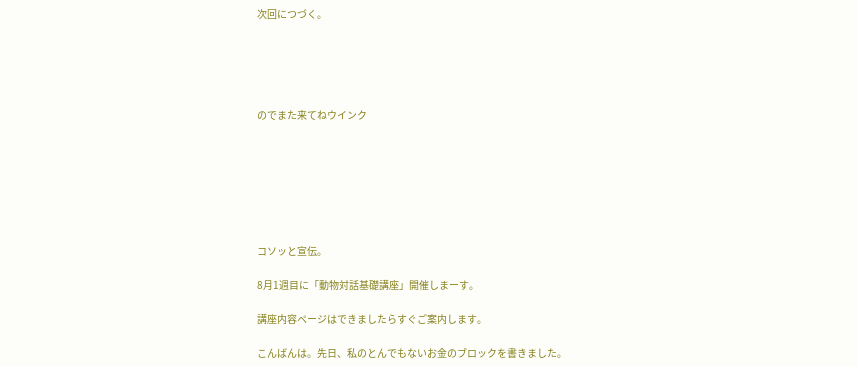次回につづく。





のでまた来てねウインク







コソッと宣伝。

8月1週目に「動物対話基礎講座」開催しまーす。

講座内容ページはできましたらすぐご案内します。

こんばんは。先日、私のとんでもないお金のブロックを書きました。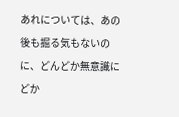あれについては、あの後も掘る気もないのに、どんどか無意識にどか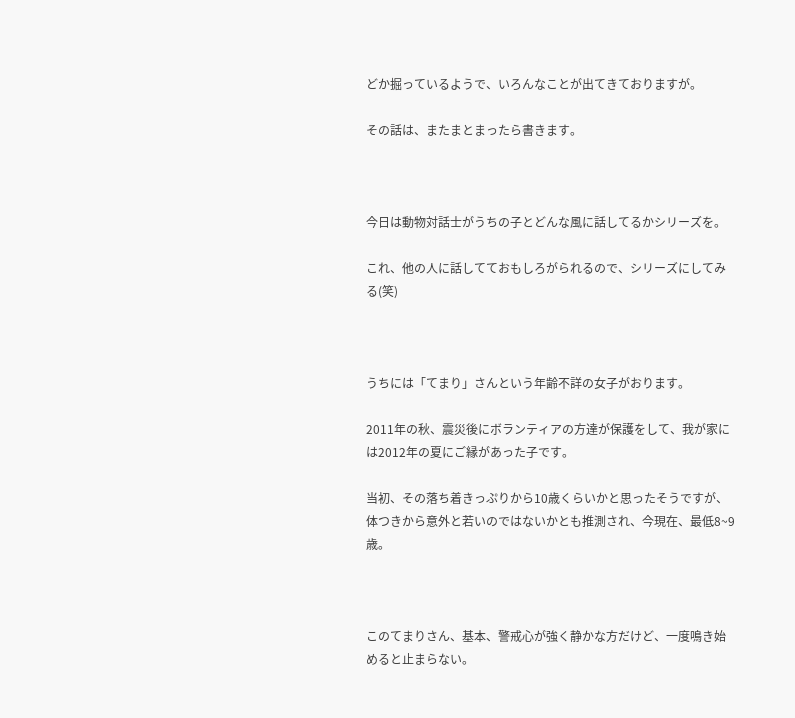どか掘っているようで、いろんなことが出てきておりますが。

その話は、またまとまったら書きます。



今日は動物対話士がうちの子とどんな風に話してるかシリーズを。

これ、他の人に話してておもしろがられるので、シリーズにしてみる(笑)



うちには「てまり」さんという年齢不詳の女子がおります。

2011年の秋、震災後にボランティアの方達が保護をして、我が家には2012年の夏にご縁があった子です。

当初、その落ち着きっぷりから10歳くらいかと思ったそうですが、体つきから意外と若いのではないかとも推測され、今現在、最低8~9歳。



このてまりさん、基本、警戒心が強く静かな方だけど、一度鳴き始めると止まらない。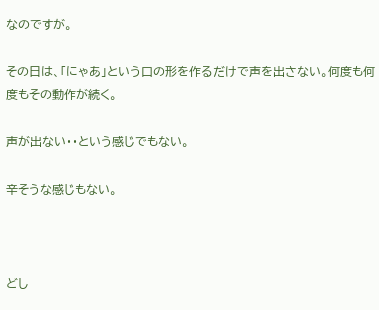なのですが。

その日は、「にゃあ」という口の形を作るだけで声を出さない。何度も何度もその動作が続く。

声が出ない・・という感じでもない。

辛そうな感じもない。



どし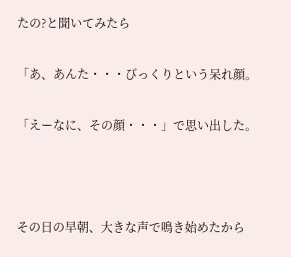たの?と聞いてみたら

「あ、あんた・・・びっくりという呆れ顔。

「えーなに、その顔・・・」で思い出した。



その日の早朝、大きな声で鳴き始めたから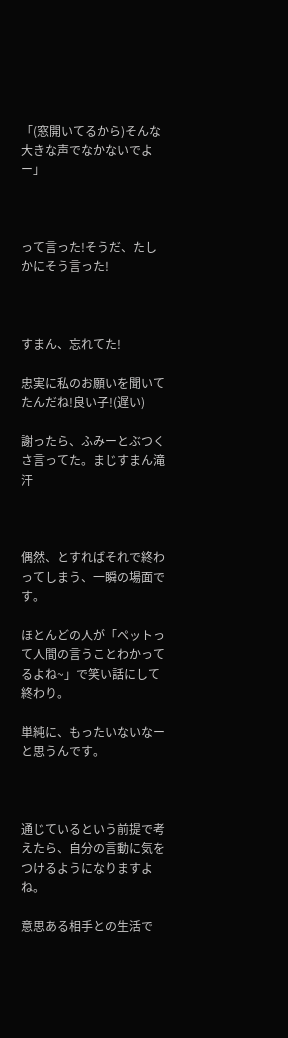「(窓開いてるから)そんな大きな声でなかないでよー」



って言った!そうだ、たしかにそう言った!



すまん、忘れてた!

忠実に私のお願いを聞いてたんだね!良い子!(遅い)

謝ったら、ふみーとぶつくさ言ってた。まじすまん滝汗



偶然、とすればそれで終わってしまう、一瞬の場面です。

ほとんどの人が「ペットって人間の言うことわかってるよね~」で笑い話にして終わり。

単純に、もったいないなーと思うんです。



通じているという前提で考えたら、自分の言動に気をつけるようになりますよね。

意思ある相手との生活で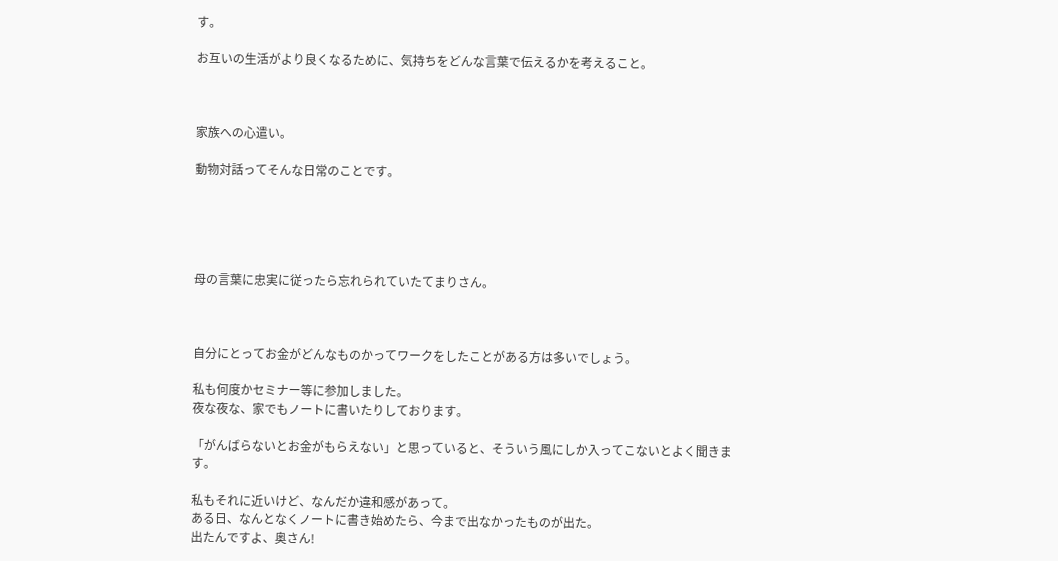す。

お互いの生活がより良くなるために、気持ちをどんな言葉で伝えるかを考えること。



家族への心遣い。

動物対話ってそんな日常のことです。





母の言葉に忠実に従ったら忘れられていたてまりさん。



自分にとってお金がどんなものかってワークをしたことがある方は多いでしょう。

私も何度かセミナー等に参加しました。
夜な夜な、家でもノートに書いたりしております。

「がんばらないとお金がもらえない」と思っていると、そういう風にしか入ってこないとよく聞きます。

私もそれに近いけど、なんだか違和感があって。
ある日、なんとなくノートに書き始めたら、今まで出なかったものが出た。
出たんですよ、奥さん!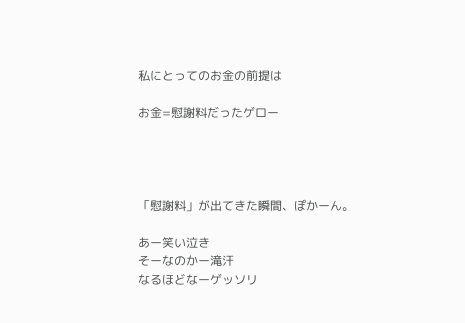私にとってのお金の前提は

お金=慰謝料だったゲロー




「慰謝料」が出てきた瞬間、ぽかーん。

あー笑い泣き
そーなのかー滝汗
なるほどなーゲッソリ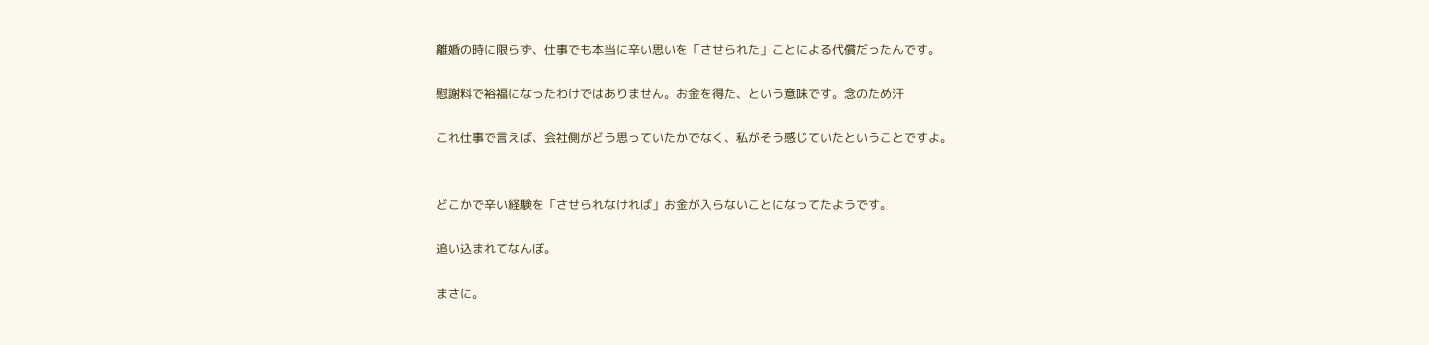離婚の時に限らず、仕事でも本当に辛い思いを「させられた」ことによる代償だったんです。

慰謝料で裕福になったわけではありません。お金を得た、という意味です。念のため汗

これ仕事で言えば、会社側がどう思っていたかでなく、私がそう感じていたということですよ。


どこかで辛い経験を「させられなければ」お金が入らないことになってたようです。

追い込まれてなんぼ。

まさに。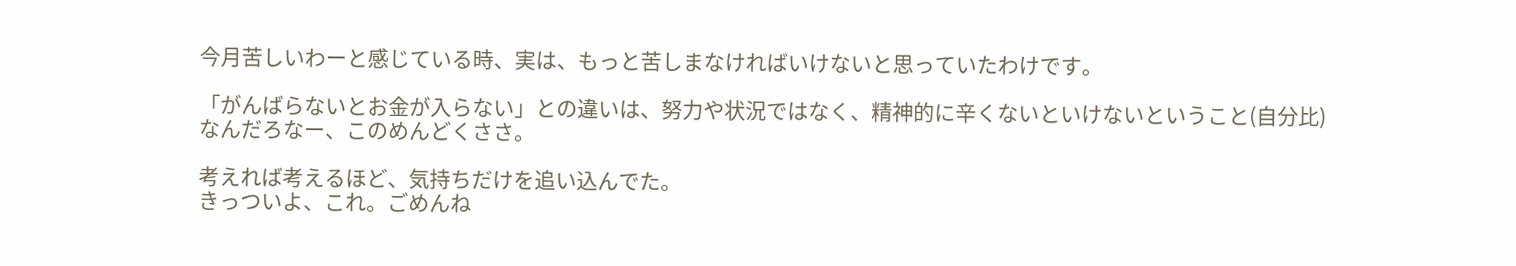今月苦しいわーと感じている時、実は、もっと苦しまなければいけないと思っていたわけです。

「がんばらないとお金が入らない」との違いは、努力や状況ではなく、精神的に辛くないといけないということ(自分比)
なんだろなー、このめんどくささ。

考えれば考えるほど、気持ちだけを追い込んでた。
きっついよ、これ。ごめんね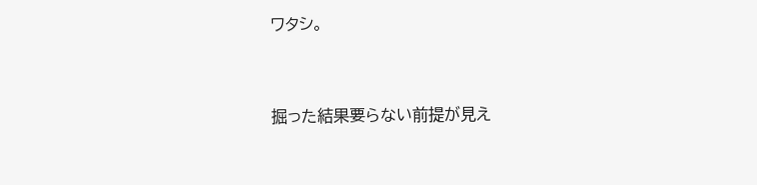ワタシ。


掘った結果要らない前提が見え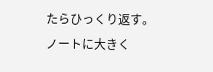たらひっくり返す。
ノートに大きく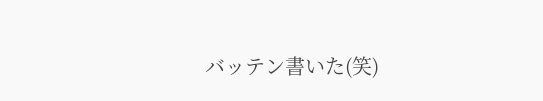バッテン書いた(笑)